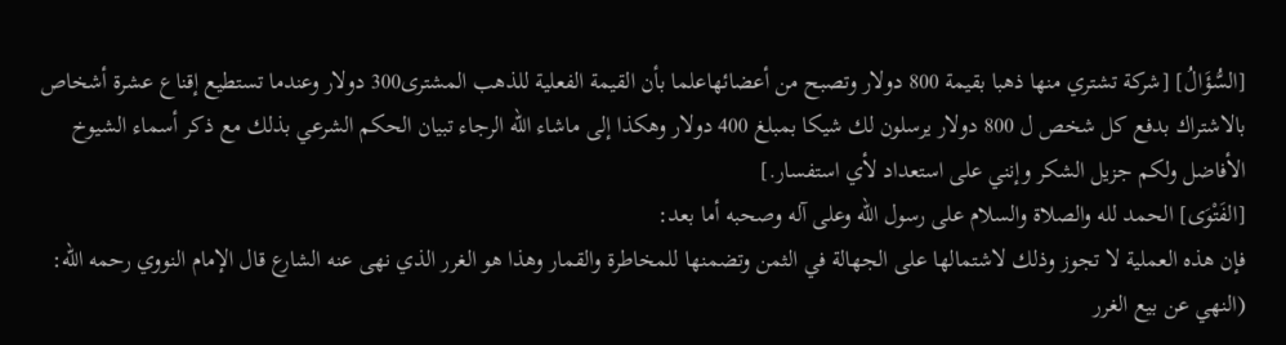[السُّؤَالُ] [شركة تشتري منها ذهبا بقيمة 800 دولار وتصبح من أعضائهاعلما بأن القيمة الفعلية للذهب المشترى300 دولار وعندما تستطيع إقناع عشرة أشخاص بالاشتراك بدفع كل شخص ل 800 دولار يرسلون لك شيكا بمبلغ 400 دولار وهكذا إلى ماشاء الله الرجاء تبيان الحكم الشرعي بذلك مع ذكر أسماء الشيوخ الأفاضل ولكم جزيل الشكر وإنني على استعداد لأي استفسار.]
[الفَتْوَى] الحمد لله والصلاة والسلام على رسول الله وعلى آله وصحبه أما بعد:
فإن هذه العملية لا تجوز وذلك لاشتمالها على الجهالة في الثمن وتضمنها للمخاطرة والقمار وهذا هو الغرر الذي نهى عنه الشارع قال الإمام النووي رحمه الله: (النهي عن بيع الغرر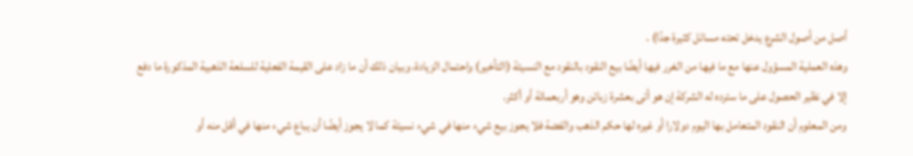أصل من أصول الشرع يدخل تحته مسائل كثيرة جدًا) .
وهذه العملية المسؤول عنها مع ما فيها من الغرر فيها أيضًا بيع النقود بالنقود مع النسيئة (التأخير) واحتمال الزيادة، وبيان ذلك أن ما زاد على القيمة الفعلية للسلعة الذهبية المذكورة ما دفع إلا في نظير الحصول على ما سترده له الشركة إن هو أتى بعشرة زبائن وهو أربعمائة أو أكثر.
ومن المعلوم أن النقود المتعامل بها اليوم دولارا أو غيره لها حكم الذهب والفضة فلا يجوز بيع شيء منها في شيء نسيئة كما لا يجوز أيضًا أن يباع شيء منها في أقل منه أو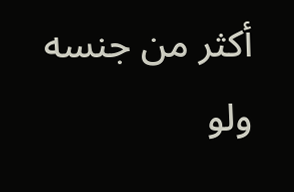أكثر من جنسه ولو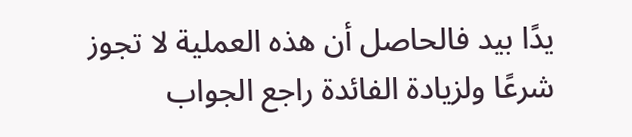يدًا بيد فالحاصل أن هذه العملية لا تجوز شرعًا ولزيادة الفائدة راجع الجواب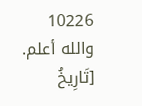10226
والله أعلم.
[تَارِيخُ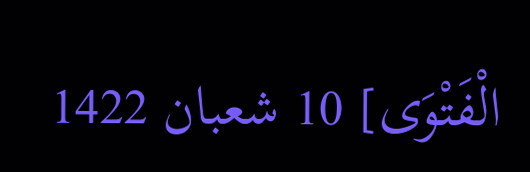الْفَتْوَى] 10 شعبان 1422